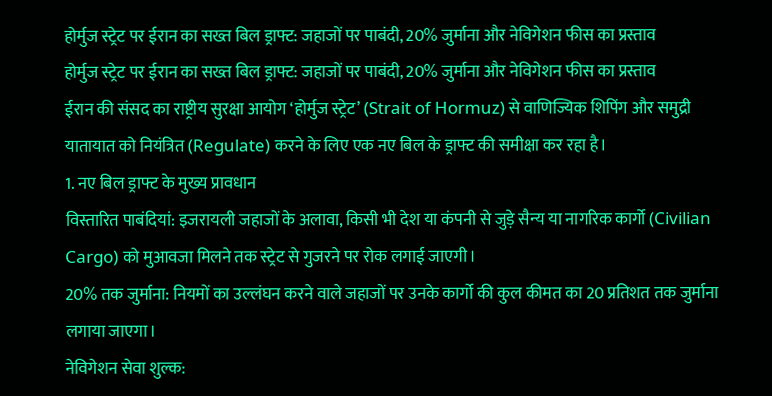होर्मुज स्ट्रेट पर ईरान का सख्त बिल ड्राफ्ट: जहाजों पर पाबंदी, 20% जुर्माना और नेविगेशन फीस का प्रस्ताव
होर्मुज स्ट्रेट पर ईरान का सख्त बिल ड्राफ्ट: जहाजों पर पाबंदी, 20% जुर्माना और नेविगेशन फीस का प्रस्ताव
ईरान की संसद का राष्ट्रीय सुरक्षा आयोग ‘होर्मुज स्ट्रेट’ (Strait of Hormuz) से वाणिज्यिक शिपिंग और समुद्री यातायात को नियंत्रित (Regulate) करने के लिए एक नए बिल के ड्राफ्ट की समीक्षा कर रहा है।
1. नए बिल ड्राफ्ट के मुख्य प्रावधान
विस्तारित पाबंदियां: इजरायली जहाजों के अलावा, किसी भी देश या कंपनी से जुड़े सैन्य या नागरिक कार्गो (Civilian Cargo) को मुआवजा मिलने तक स्ट्रेट से गुजरने पर रोक लगाई जाएगी।
20% तक जुर्माना: नियमों का उल्लंघन करने वाले जहाजों पर उनके कार्गो की कुल कीमत का 20 प्रतिशत तक जुर्माना लगाया जाएगा।
नेविगेशन सेवा शुल्क: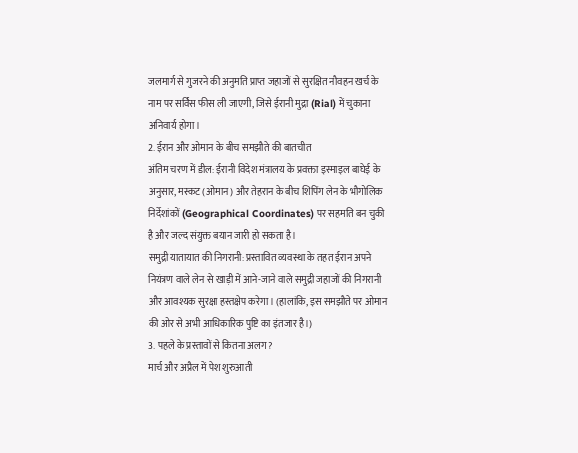जलमार्ग से गुजरने की अनुमति प्राप्त जहाजों से सुरक्षित नौवहन खर्च के नाम पर सर्विस फीस ली जाएगी, जिसे ईरानी मुद्रा (Rial) में चुकाना अनिवार्य होगा।
2. ईरान और ओमान के बीच समझौते की बातचीत
अंतिम चरण में डील: ईरानी विदेश मंत्रालय के प्रवक्ता इस्माइल बाघेई के अनुसार, मस्कट (ओमान) और तेहरान के बीच शिपिंग लेन के भौगोलिक निर्देशांकों (Geographical Coordinates) पर सहमति बन चुकी है और जल्द संयुक्त बयान जारी हो सकता है।
समुद्री यातायात की निगरानी: प्रस्तावित व्यवस्था के तहत ईरान अपने नियंत्रण वाले लेन से खाड़ी में आने-जाने वाले समुद्री जहाजों की निगरानी और आवश्यक सुरक्षा हस्तक्षेप करेगा। (हालांकि, इस समझौते पर ओमान की ओर से अभी आधिकारिक पुष्टि का इंतजार है।)
3. पहले के प्रस्तावों से कितना अलग?
मार्च और अप्रैल में पेश शुरुआती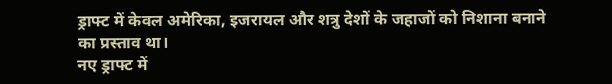ड्राफ्ट में केवल अमेरिका, इजरायल और शत्रु देशों के जहाजों को निशाना बनाने का प्रस्ताव था।
नए ड्राफ्ट में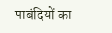पाबंदियों का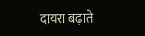दायरा बढ़ाते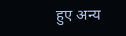हुए अन्य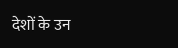देशों के उन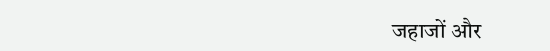जहाजों और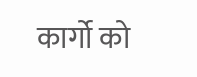कार्गो को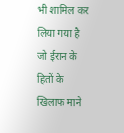भी शामिल कर लिया गया है जो ईरान के हितों के खिलाफ माने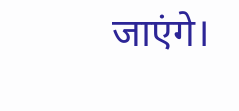जाएंगे।